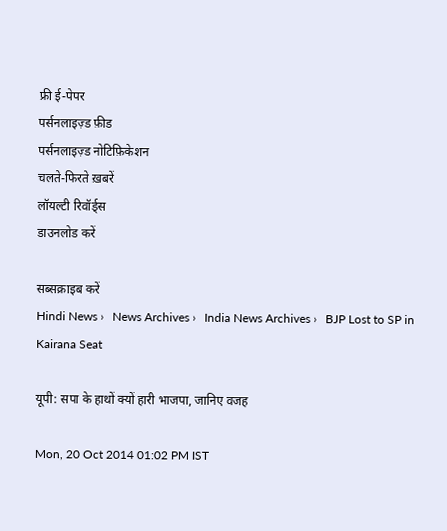फ्री ई-पेपर
पर्सनलाइज़्ड फ़ीड
पर्सनलाइज़्ड नोटिफ़िकेशन
चलते-फिरते ख़बरें
लॉयल्टी रिवॉर्ड्स
डाउनलोड करें

सब्सक्राइब करें
Hindi News ›   News Archives ›   India News Archives ›   BJP Lost to SP in Kairana Seat

यूपी: सपा के हाथों क्यों हारी भाजपा, जानिए वजह

Mon, 20 Oct 2014 01:02 PM IST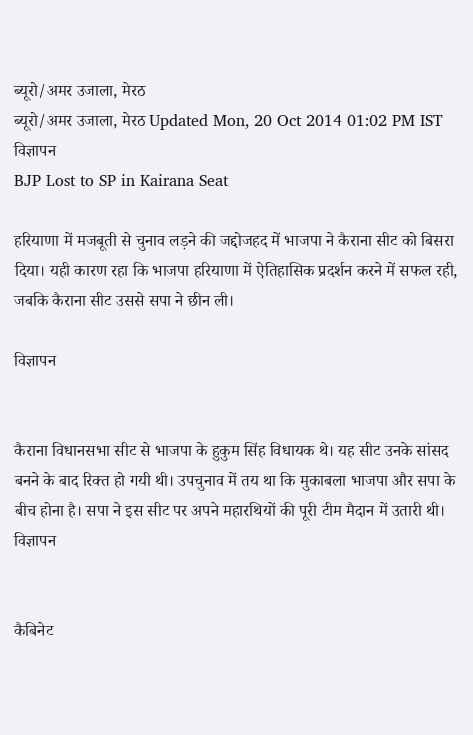ब्यूरो/अमर उजाला, मेरठ
ब्यूरो/अमर उजाला, मेरठ Updated Mon, 20 Oct 2014 01:02 PM IST
विज्ञापन
BJP Lost to SP in Kairana Seat

हरियाणा में मजबूती से चुनाव लड़ने की जद्दोजहद में भाजपा ने कैराना सीट को बिसरा दिया। यही कारण रहा कि भाजपा हरियाणा में ऐतिहासिक प्रदर्शन करने में सफल रही, जबकि कैराना सीट उससे सपा ने छीन ली।

विज्ञापन


कैराना विधानसभा सीट से भाजपा के हुकुम सिंह विधायक थे। यह सीट उनके सांसद बनने के बाद रिक्त हो गयी थी। उपचुनाव में तय था कि मुकाबला भाजपा और सपा के बीच होना है। सपा ने इस सीट पर अपने महारथियों की पूरी टीम मैदान में उतारी थी।
विज्ञापन


कैबिनेट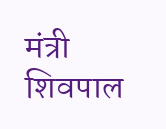मंत्री शिवपाल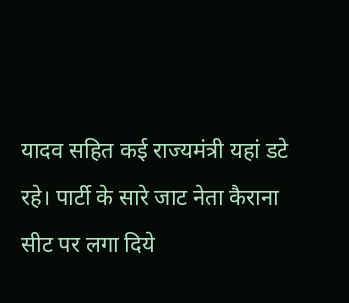यादव सहित कई राज्यमंत्री यहां डटे रहे। पार्टी के सारे जाट नेता कैराना सीट पर लगा दिये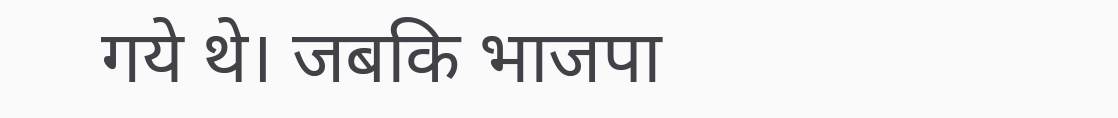गये थे। जबकि भाजपा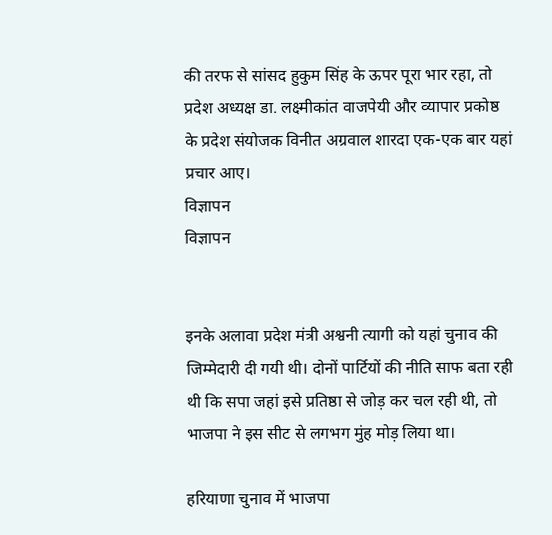की तरफ से सांसद हुकुम सिंह के ऊपर पूरा भार रहा, तो प्रदेश अध्यक्ष डा. लक्ष्मीकांत वाजपेयी और व्यापार प्रकोष्ठ के प्रदेश संयोजक विनीत अग्रवाल शारदा एक-एक बार यहां प्रचार आए।
विज्ञापन
विज्ञापन


इनके अलावा प्रदेश मंत्री अश्वनी त्यागी को यहां चुनाव की जिम्मेदारी दी गयी थी। दोनों पार्टियों की नीति साफ बता रही थी कि सपा जहां इसे प्रतिष्ठा से जोड़ कर चल रही थी, तो भाजपा ने इस सीट से लगभग मुंह मोड़ लिया था।

हरियाणा चुनाव में भाजपा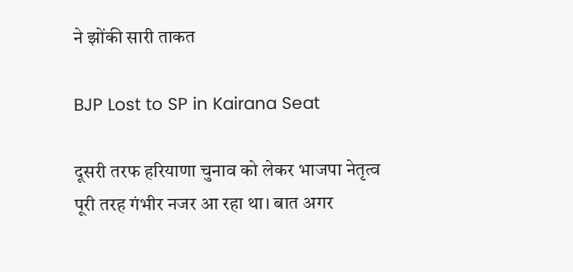ने झोंकी सारी ताकत

BJP Lost to SP in Kairana Seat

दूसरी तरफ हरियाणा चुनाव को लेकर भाजपा नेतृत्व पूरी तरह गंभीर नजर आ रहा था। बात अगर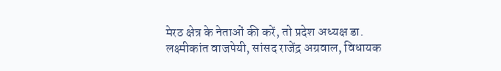मेरठ क्षेत्र के नेताओं की करें, तो प्रदेश अध्यक्ष डा. लक्ष्मीकांत वाजपेयी, सांसद राजेंद्र अग्रवाल, विधायक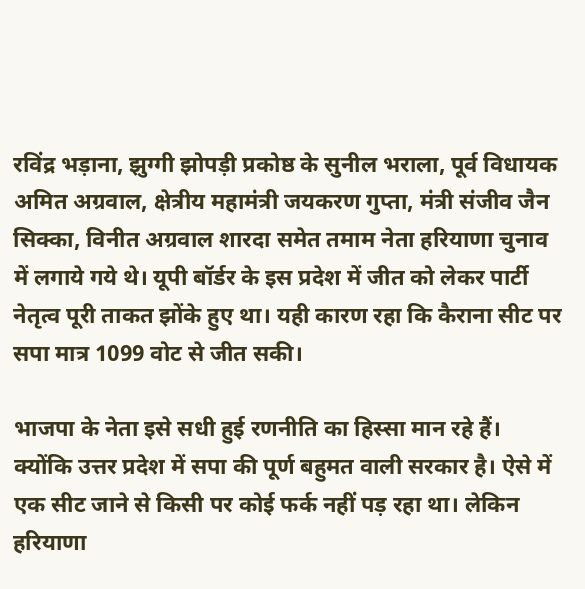रविंद्र भड़ाना, झुग्गी झोपड़ी प्रकोष्ठ के सुनील भराला, पूर्व विधायक अमित अग्रवाल, क्षेत्रीय महामंत्री जयकरण गुप्ता, मंत्री संजीव जैन सिक्का, विनीत अग्रवाल शारदा समेत तमाम नेता हरियाणा चुनाव में लगाये गये थे। यूपी बॉर्डर के इस प्रदेश में जीत को लेकर पार्टी नेतृत्व पूरी ताकत झोंके हुए था। यही कारण रहा कि कैराना सीट पर सपा मात्र 1099 वोट से जीत सकी।

भाजपा के नेता इसे सधी हुई रणनीति का हिस्सा मान रहे हैं। क्योंकि उत्तर प्रदेश में सपा की पूर्ण बहुमत वाली सरकार है। ऐसे में एक सीट जाने से किसी पर कोई फर्क नहीं पड़ रहा था। लेकिन हरियाणा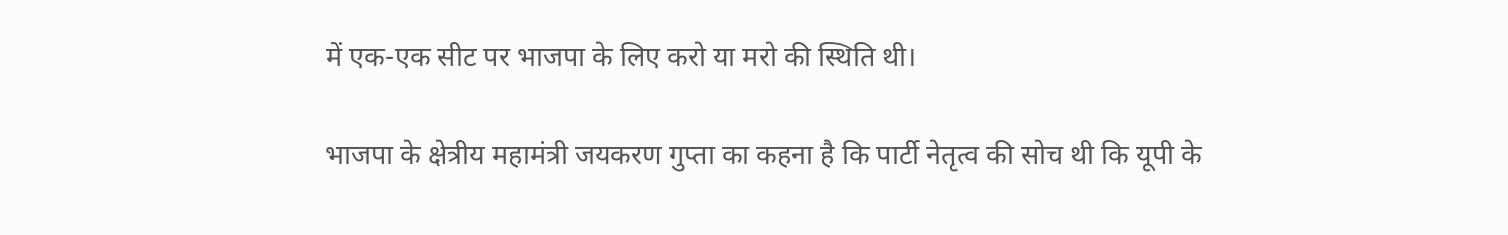में एक-एक सीट पर भाजपा के लिए करो या मरो की स्थिति थी।

भाजपा के क्षेत्रीय महामंत्री जयकरण गुप्ता का कहना है कि पार्टी नेतृत्व की सोच थी कि यूपी के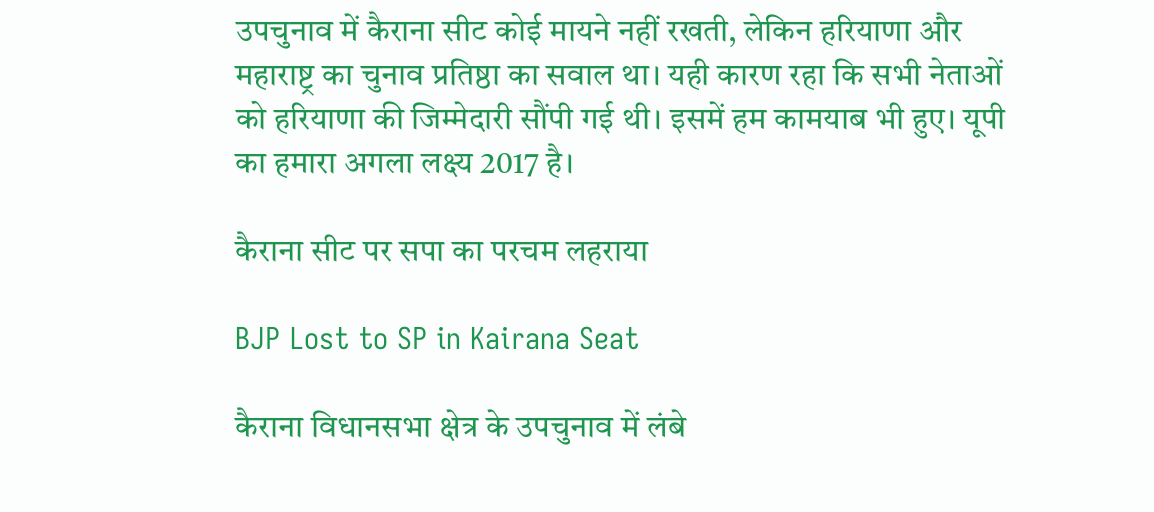उपचुनाव में कैराना सीट कोई मायने नहीं रखती, लेकिन हरियाणा और महाराष्ट्र का चुनाव प्रतिष्ठा का सवाल था। यही कारण रहा कि सभी नेताओं को हरियाणा की जिम्मेदारी सौंपी गई थी। इसमें हम कामयाब भी हुए। यूपी का हमारा अगला लक्ष्य 2017 है।

कैराना सीट पर सपा का परचम लहराया

BJP Lost to SP in Kairana Seat

कैराना विधानसभा क्षेत्र के उपचुनाव में लंबे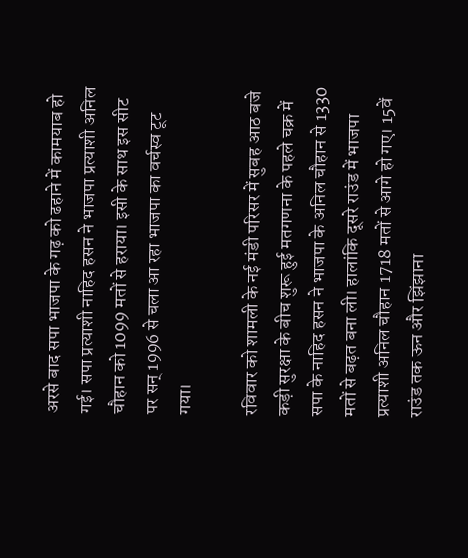अरसे बाद सपा भाजपा के गढ़ को ढहाने में कामयाब हो गई। सपा प्रत्याशी नाहिद हसन ने भाजपा प्रत्याशी अनिल चौहान को 1099 मतों से हराया। इसी के साथ इस सीट पर सन् 1996 से चला आ रहा भाजपा का वर्चस्व टूट गया।

रविवार को शामली के नई मंडी परिसर में सुबह आठ बजे कड़ी सुरक्षा के बीच शुरू हुई मतगणना के पहले चक्र में सपा के नाहिद हसन ने भाजपा के अनिल चौहान से 1330 मतों से बढ़त बना ली। हालांकि दूसरे राउंड में भाजपा प्रत्याशी अनिल चौहान 1718 मतों से आगे हो गए। 15वें राउंड तक ऊन और झिंझाना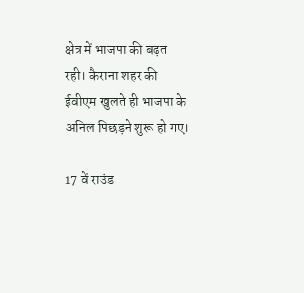क्षेत्र में भाजपा की बढ़त रही। कैराना शहर की ईवीएम खुलते ही भाजपा के अनिल पिछड़ने शुरू हो गए।

17 वें राउंड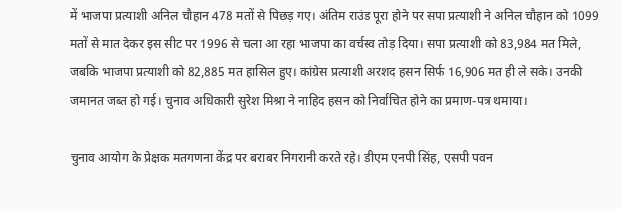में भाजपा प्रत्याशी अनिल चौहान 478 मतों से पिछड़ गए। अंतिम राउंड पूरा होने पर सपा प्रत्याशी ने अनिल चौहान को 1099 मतों से मात देकर इस सीट पर 1996 से चला आ रहा भाजपा का वर्चस्व तोड़ दिया। सपा प्रत्याशी को 83,984 मत मिले, जबकि भाजपा प्रत्याशी को 82,885 मत हासिल हुए। कांग्रेस प्रत्याशी अरशद हसन सिर्फ 16,906 मत ही ले सके। उनकी जमानत जब्त हो गई। चुनाव अधिकारी सुरेश मिश्रा ने नाहिद हसन को निर्वाचित होने का प्रमाण-पत्र थमाया।

चुनाव आयोग के प्रेक्षक मतगणना केंद्र पर बराबर निगरानी करते रहे। डीएम एनपी सिंह, एसपी पवन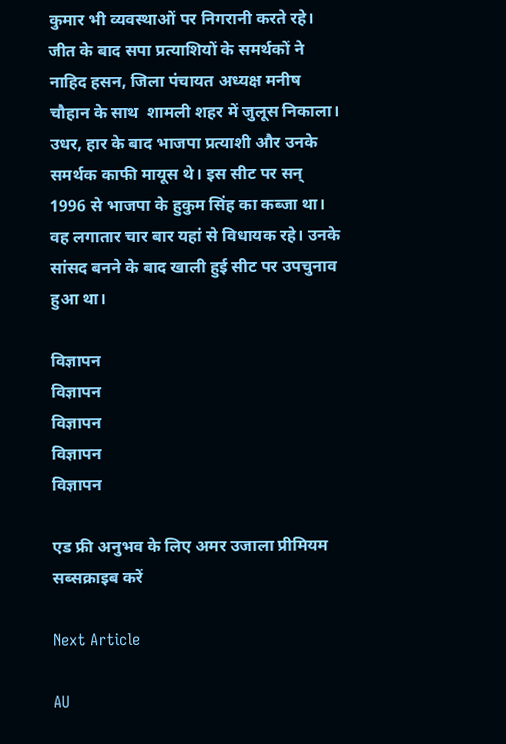कुमार भी व्यवस्थाओं पर निगरानी करते रहे। जीत के बाद सपा प्रत्याशियों के समर्थकों ने नाहिद हसन, जिला पंचायत अध्यक्ष मनीष चौहान के साथ  शामली शहर में जुलूस निकाला। उधर, हार के बाद भाजपा प्रत्याशी और उनके समर्थक काफी मायूस थे। इस सीट पर सन् 1996 से भाजपा के हुकुम सिंह का कब्जा था। वह लगातार चार बार यहां से विधायक रहे। उनके सांसद बनने के बाद खाली हुई सीट पर उपचुनाव हुआ था।

विज्ञापन
विज्ञापन
विज्ञापन
विज्ञापन
विज्ञापन

एड फ्री अनुभव के लिए अमर उजाला प्रीमियम सब्सक्राइब करें

Next Article

AU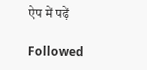ऐप में पढ़ें

Followed